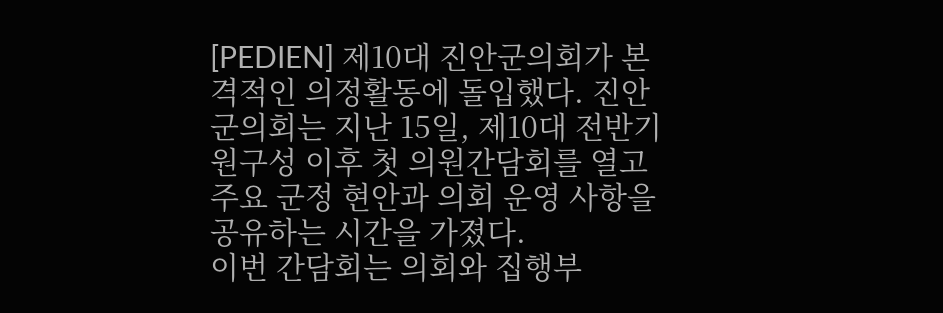[PEDIEN] 제10대 진안군의회가 본격적인 의정활동에 돌입했다. 진안군의회는 지난 15일, 제10대 전반기 원구성 이후 첫 의원간담회를 열고 주요 군정 현안과 의회 운영 사항을 공유하는 시간을 가졌다.
이번 간담회는 의회와 집행부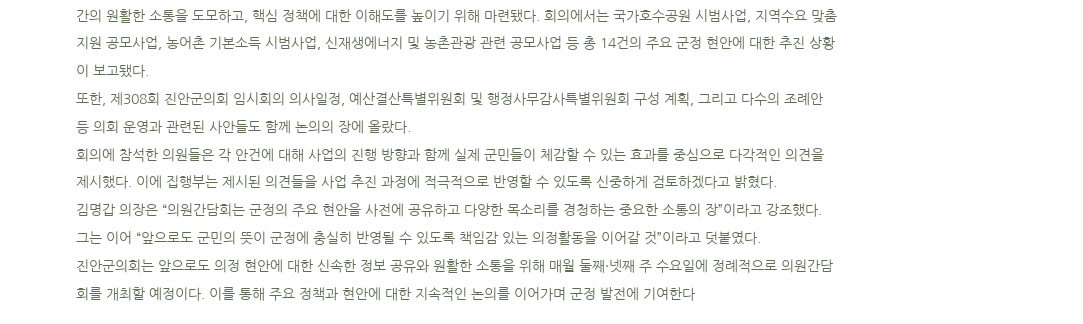간의 원활한 소통을 도모하고, 핵심 정책에 대한 이해도를 높이기 위해 마련됐다. 회의에서는 국가호수공원 시범사업, 지역수요 맞춤지원 공모사업, 농어촌 기본소득 시범사업, 신재생에너지 및 농촌관광 관련 공모사업 등 총 14건의 주요 군정 현안에 대한 추진 상황이 보고됐다.
또한, 제308회 진안군의회 임시회의 의사일정, 예산결산특별위원회 및 행정사무감사특별위원회 구성 계획, 그리고 다수의 조례안 등 의회 운영과 관련된 사안들도 함께 논의의 장에 올랐다.
회의에 참석한 의원들은 각 안건에 대해 사업의 진행 방향과 함께 실제 군민들이 체감할 수 있는 효과를 중심으로 다각적인 의견을 제시했다. 이에 집행부는 제시된 의견들을 사업 추진 과정에 적극적으로 반영할 수 있도록 신중하게 검토하겠다고 밝혔다.
김명갑 의장은 “의원간담회는 군정의 주요 현안을 사전에 공유하고 다양한 목소리를 경청하는 중요한 소통의 장”이라고 강조했다. 그는 이어 “앞으로도 군민의 뜻이 군정에 충실히 반영될 수 있도록 책임감 있는 의정활동을 이어갈 것”이라고 덧붙였다.
진안군의회는 앞으로도 의정 현안에 대한 신속한 정보 공유와 원활한 소통을 위해 매월 둘째·넷째 주 수요일에 정례적으로 의원간담회를 개최할 예정이다. 이를 통해 주요 정책과 현안에 대한 지속적인 논의를 이어가며 군정 발전에 기여한다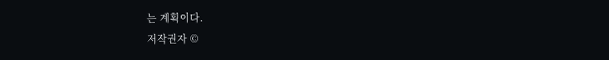는 계획이다.
저작권자 ©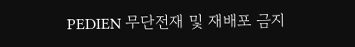PEDIEN 무단전재 및 재배포 금지